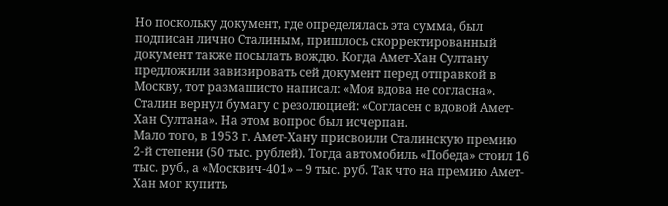Но поскольку документ, где определялась эта сумма, был подписан лично Сталиным, пришлось скорректированный документ также посылать вождю. Когда Амет-Хан Султану предложили завизировать сей документ перед отправкой в Москву, тот размашисто написал: «Моя вдова не согласна». Сталин вернул бумагу с резолюцией: «Согласен с вдовой Амет-Хан Султана». На этом вопрос был исчерпан.
Мало того, в 1953 г. Амет-Хану присвоили Сталинскую премию 2‑й степени (50 тыс. рублей). Тогда автомобиль «Победа» стоил 16 тыс. руб., а «Москвич-401» – 9 тыс. руб. Так что на премию Амет-Хан мог купить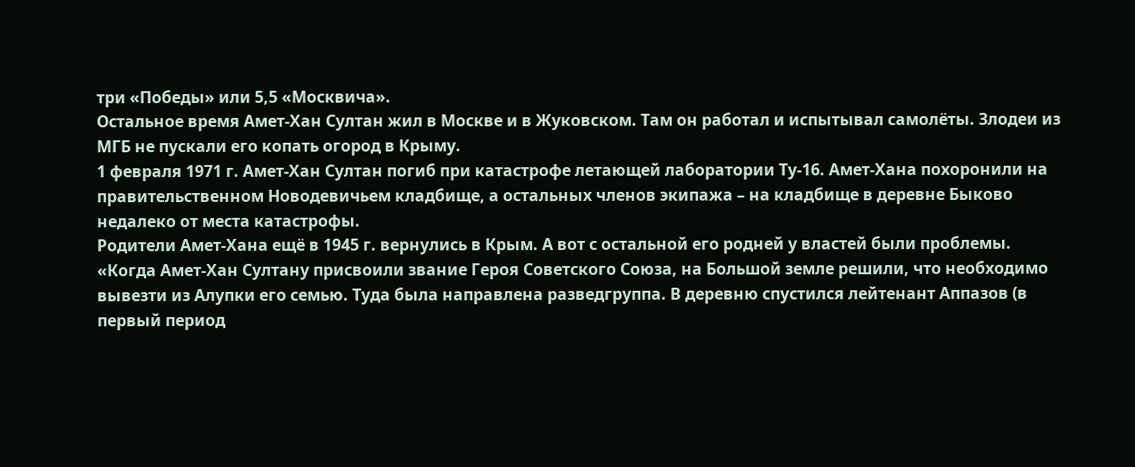три «Победы» или 5,5 «Москвича».
Остальное время Амет-Хан Султан жил в Москве и в Жуковском. Там он работал и испытывал самолёты. Злодеи из МГБ не пускали его копать огород в Крыму.
1 февраля 1971 г. Амет-Хан Султан погиб при катастрофе летающей лаборатории Ту‑16. Амет-Хана похоронили на правительственном Новодевичьем кладбище, а остальных членов экипажа – на кладбище в деревне Быково недалеко от места катастрофы.
Родители Амет-Хана ещё в 1945 г. вернулись в Крым. А вот с остальной его родней у властей были проблемы.
«Когда Амет-Хан Султану присвоили звание Героя Советского Союза, на Большой земле решили, что необходимо вывезти из Алупки его семью. Туда была направлена разведгруппа. В деревню спустился лейтенант Аппазов (в первый период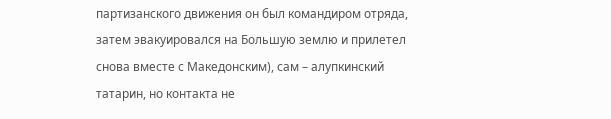партизанского движения он был командиром отряда, затем эвакуировался на Большую землю и прилетел снова вместе с Македонским), сам – алупкинский татарин, но контакта не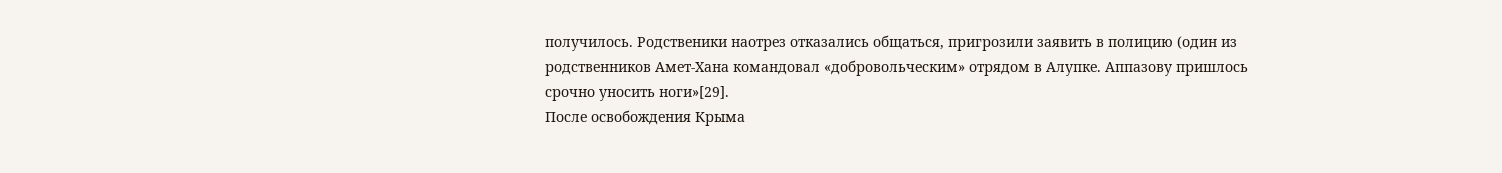получилось. Родственики наотрез отказались общаться, пригрозили заявить в полицию (один из родственников Амет-Хана командовал «добровольческим» отрядом в Алупке. Аппазову пришлось срочно уносить ноги»[29].
После освобождения Крыма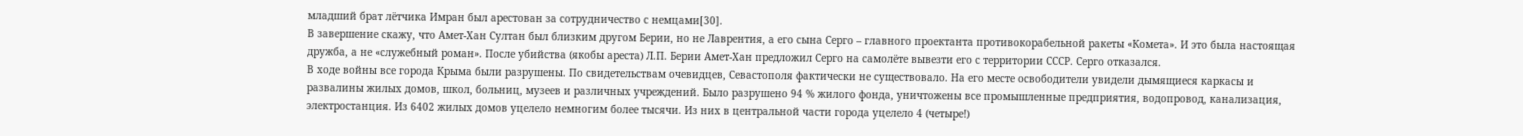младший брат лётчика Имран был арестован за сотрудничество с немцами[30].
В завершение скажу, что Амет-Хан Султан был близким другом Берии, но не Лаврентия, а его сына Серго – главного проектанта противокорабельной ракеты «Комета». И это была настоящая дружба, а не «служебный роман». После убийства (якобы ареста) Л.П. Берии Амет-Хан предложил Серго на самолёте вывезти его с территории СССР. Серго отказался.
В ходе войны все города Крыма были разрушены. По свидетельствам очевидцев, Севастополя фактически не существовало. На его месте освободители увидели дымящиеся каркасы и развалины жилых домов, школ, больниц, музеев и различных учреждений. Было разрушено 94 % жилого фонда, уничтожены все промышленные предприятия, водопровод, канализация, электростанция. Из 6402 жилых домов уцелело немногим более тысячи. Из них в центральной части города уцелело 4 (четыре!)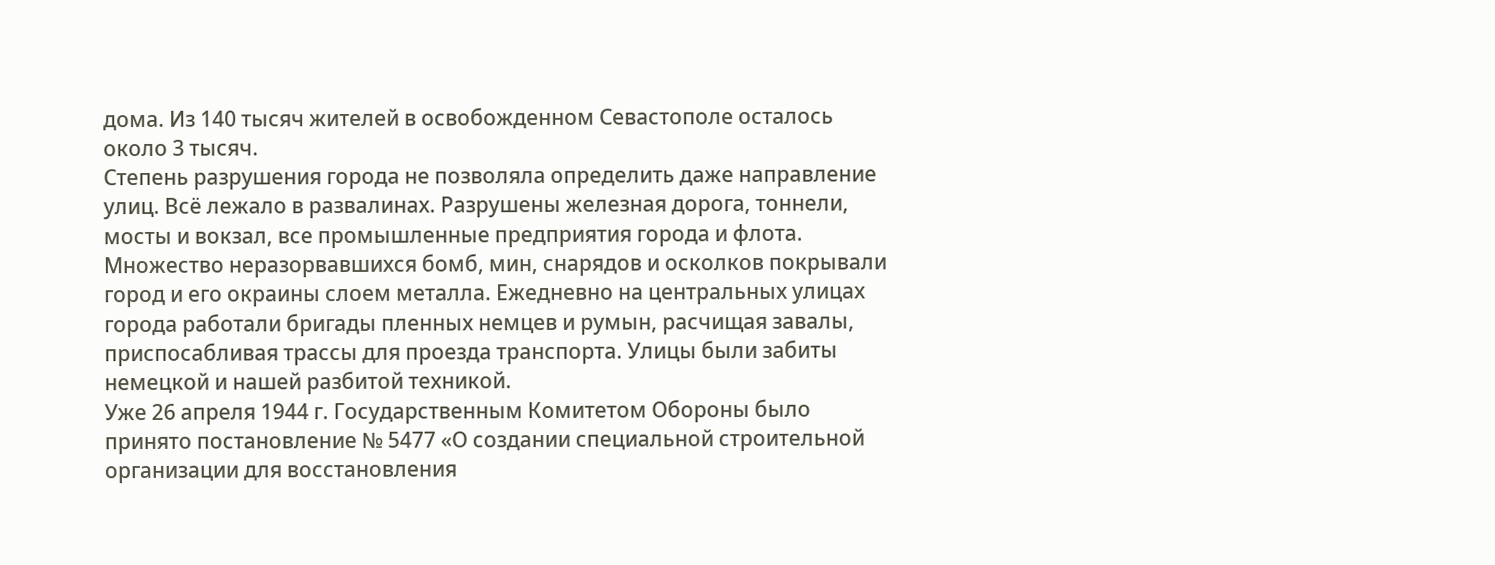дома. Из 140 тысяч жителей в освобожденном Севастополе осталось около 3 тысяч.
Степень разрушения города не позволяла определить даже направление улиц. Всё лежало в развалинах. Разрушены железная дорога, тоннели, мосты и вокзал, все промышленные предприятия города и флота. Множество неразорвавшихся бомб, мин, снарядов и осколков покрывали город и его окраины слоем металла. Ежедневно на центральных улицах города работали бригады пленных немцев и румын, расчищая завалы, приспосабливая трассы для проезда транспорта. Улицы были забиты немецкой и нашей разбитой техникой.
Уже 26 апреля 1944 г. Государственным Комитетом Обороны было принято постановление № 5477 «О создании специальной строительной организации для восстановления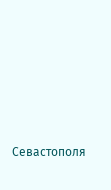Севастополя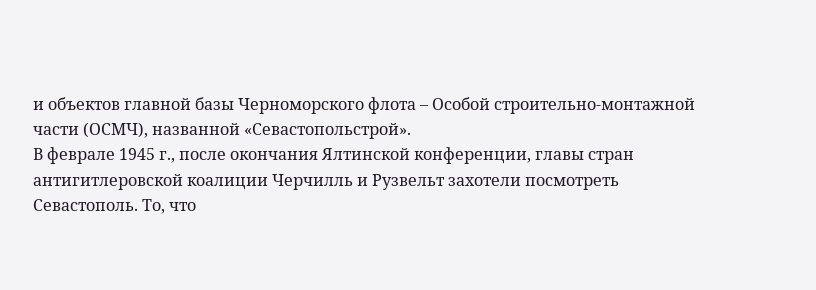и объектов главной базы Черноморского флота – Особой строительно-монтажной части (ОСМЧ), названной «Севастопольстрой».
В феврале 1945 г., после окончания Ялтинской конференции, главы стран антигитлеровской коалиции Черчилль и Рузвельт захотели посмотреть Севастополь. То, что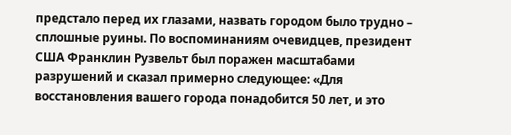предстало перед их глазами, назвать городом было трудно – сплошные руины. По воспоминаниям очевидцев, президент США Франклин Рузвельт был поражен масштабами разрушений и сказал примерно следующее: «Для восстановления вашего города понадобится 50 лет, и это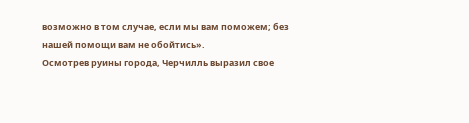возможно в том случае, если мы вам поможем; без нашей помощи вам не обойтись».
Осмотрев руины города, Черчилль выразил свое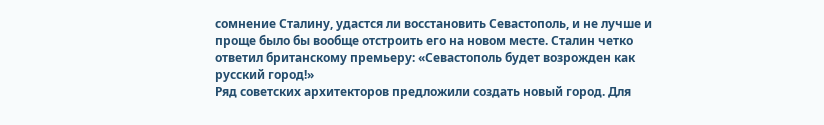сомнение Сталину, удастся ли восстановить Севастополь, и не лучше и проще было бы вообще отстроить его на новом месте. Сталин четко ответил британскому премьеру: «Севастополь будет возрожден как русский город!»
Ряд советских архитекторов предложили создать новый город. Для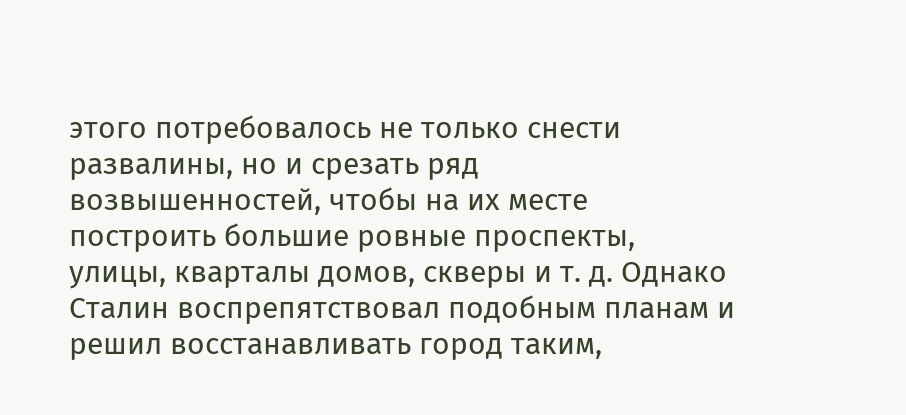этого потребовалось не только снести развалины, но и срезать ряд возвышенностей, чтобы на их месте построить большие ровные проспекты, улицы, кварталы домов, скверы и т. д. Однако Сталин воспрепятствовал подобным планам и решил восстанавливать город таким,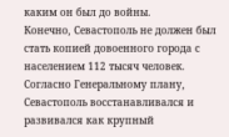каким он был до войны.
Конечно, Севастополь не должен был стать копией довоенного города с населением 112 тысяч человек.
Согласно Генеральному плану, Севастополь восстанавливался и развивался как крупный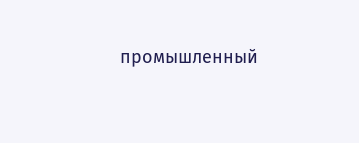промышленный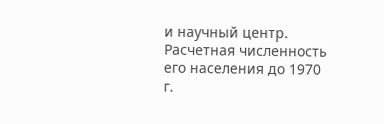и научный центр. Расчетная численность его населения до 1970 г.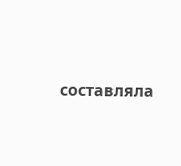составляла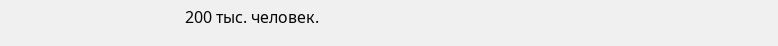200 тыс. человек.